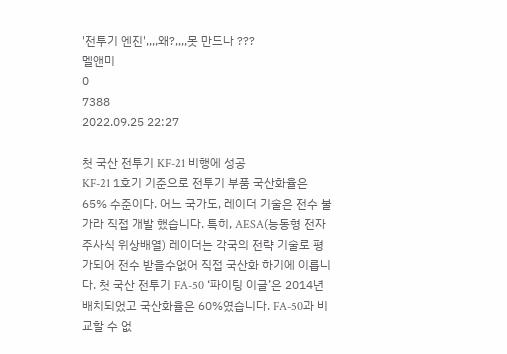'전투기 엔진',,,,왜?,,,,못 만드나 ???
멜앤미
0
7388
2022.09.25 22:27

첫 국산 전투기 KF-21 비행에 성공
KF-21 1호기 기준으로 전투기 부품 국산화율은 65% 수준이다. 어느 국가도, 레이더 기술은 전수 불가라 직접 개발 했습니다. 특히, AESA(능동형 전자주사식 위상배열) 레이더는 각국의 전략 기술로 평가되어 전수 받을수없어 직접 국산화 하기에 이릅니다. 첫 국산 전투기 FA-50 ‘파이팅 이글’은 2014년 배치되었고 국산화율은 60%였습니다. FA-50과 비교할 수 없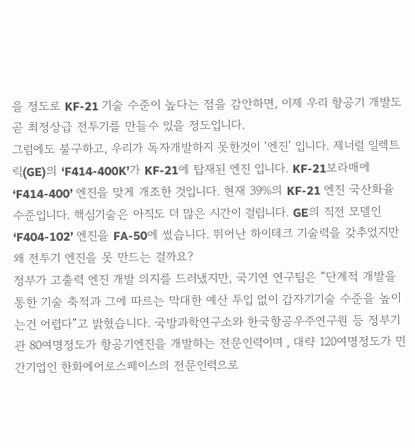을 정도로 KF-21 기술 수준이 높다는 점을 감안하면, 이제 우리 항공기 개발도 곧 최정상급 전투기를 만들수 있을 정도입니다.
그럼에도 불구하고, 우리가 독자개발하지 못한것이 ‘엔진’ 입니다. 제너럴 일렉트릭(GE)의 ‘F414-400K’가 KF-21에 탑재된 엔진 입니다. KF-21보라매에 ‘F414-400’ 엔진을 맞게 개조한 것입니다. 현재 39%의 KF-21 엔진 국산화율 수준입니다. 핵심기술은 아직도 더 많은 시간이 걸립니다. GE의 직전 모델인 ‘F404-102’ 엔진을 FA-50에 썼습니다. 뛰어난 하이테크 기술력을 갖추었지만 왜 전투기 엔진을 못 만드는 걸까요?
정부가 고출력 엔진 개발 의지를 드러냈지만, 국기연 연구팀은 “단계적 개발을 통한 기술 축적과 그에 따르는 막대한 예산 투입 없이 갑자기기술 수준을 높이는건 어렵다”고 밝혔습니다. 국방과학연구소와 한국항공우주연구원 등 정부기관 80여명정도가 항공기엔진을 개발하는 전문인력이며 , 대략 120여명정도가 민간기업인 한화에어로스페이스의 전문인력으로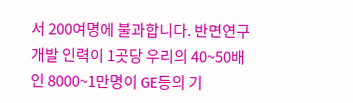서 200여명에 불과합니다. 반면연구개발 인력이 1곳당 우리의 40~50배인 8000~1만명이 GE등의 기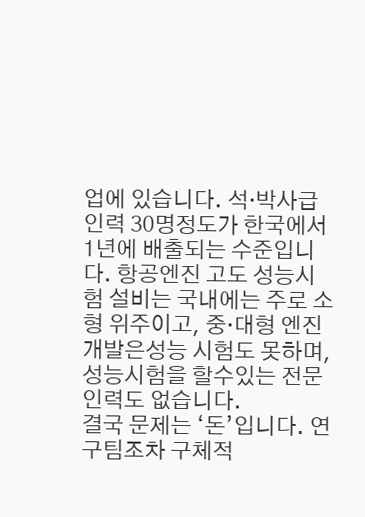업에 있습니다. 석·박사급 인력 30명정도가 한국에서 1년에 배출되는 수준입니다. 항공엔진 고도 성능시험 설비는 국내에는 주로 소형 위주이고, 중·대형 엔진개발은성능 시험도 못하며, 성능시험을 할수있는 전문인력도 없습니다.
결국 문제는 ‘돈’입니다. 연구팀조차 구체적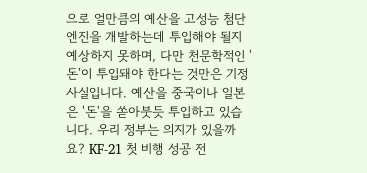으로 얼만큼의 예산을 고성능 첨단엔진을 개발하는데 투입해야 될지 예상하지 못하며, 다만 천문학적인 '돈'이 투입돼야 한다는 것만은 기정사실입니다. 예산을 중국이나 일본은 '돈'을 쏟아붓듯 투입하고 있습니다. 우리 정부는 의지가 있을까요? KF-21 첫 비행 성공 전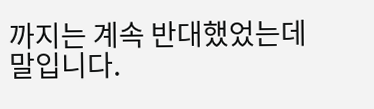까지는 계속 반대했었는데 말입니다.